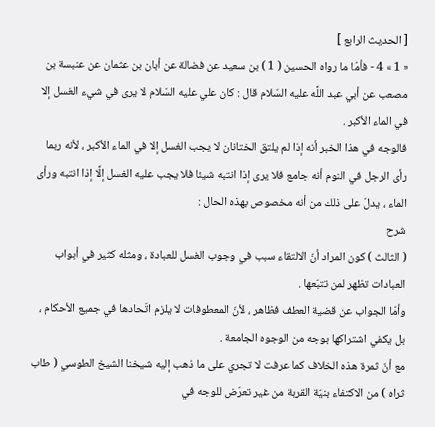[ الحديث الرابع ]
« 1 » 4 - فأمّا ما رواه الحسين ( 1 ) بن سعيد عن فضالة عن أبان بن عثمان عن عنبسة بن مصعب عن أبي عبد اللَّه عليه السّلام قال : كان علي عليه السّلام لا يرى في شيء الغسل إلا في الماء الأكبر .
فالوجه في هذا الخبر أنه إذا لم يلتق الختانان لا يجب الغسل إلا في الماء الأكبر ، لأنه ربما رأى الرجل في النوم أنه جامع فلا يرى إذا انتبه شيئا فلا يجب عليه الغسل إلَّا إذا انتبه ورأى الماء ، يدلّ على ذلك من أنه مخصوص بهذه الحال :
شرح
( الثالث ) كون المراد أنّ الالتقاء سبب في وجوب الغسل للعبادة ، ومثله كثير في أبواب العبادات تظهر لمن تتبّعها .
وأمّا الجواب عن قضية العطف فظاهر ، لأنّ المعطوفات لا يلزم اتّحادها في جميع الأحكام ، بل يكفي اشتراكها بوجه من الوجوه الجامعة .
مع أنّ ثمرة هذه الخلاف كما عرفت لا تجري على ما ذهب إليه شيخنا الشيخ الطوسي ( طاب ثراه ) من الاكتفاء بنيّة القربة من غير تعرّض للوجه في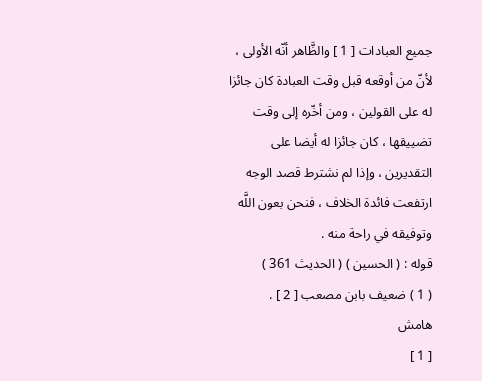جميع العبادات [ 1 ] والظَّاهر أنّه الأولى ، لأنّ من أوقعه قبل وقت العبادة كان جائزا له على القولين ، ومن أخّره إلى وقت تضييقها ، كان جائزا له أيضا على التقديرين ، وإذا لم نشترط قصد الوجه ارتفعت فائدة الخلاف ، فنحن بعون اللَّه وتوفيقه في راحة منه .
قوله : ( الحسين ) ( الحديث 361 )
( 1 ) ضعيف بابن مصعب [ 2 ] .
هامش
[ 1 ]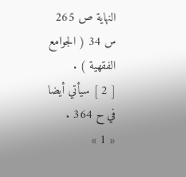النهاية ص 265 س 34 ( الجوامع الفقهية ) .
[ 2 ] سيأتي أيضا في ح 364 .
« 1 »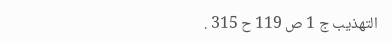التهذيب ج 1 ص 119 ح 315 .